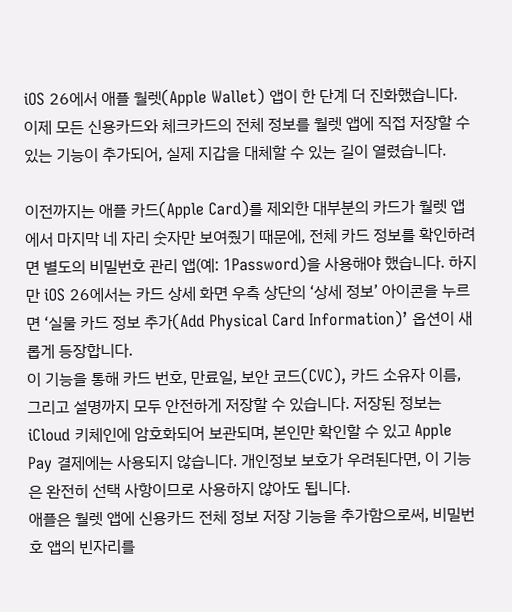iOS 26에서 애플 월렛(Apple Wallet) 앱이 한 단계 더 진화했습니다. 이제 모든 신용카드와 체크카드의 전체 정보를 월렛 앱에 직접 저장할 수 있는 기능이 추가되어, 실제 지갑을 대체할 수 있는 길이 열렸습니다.

이전까지는 애플 카드(Apple Card)를 제외한 대부분의 카드가 월렛 앱에서 마지막 네 자리 숫자만 보여줬기 때문에, 전체 카드 정보를 확인하려면 별도의 비밀번호 관리 앱(예: 1Password)을 사용해야 했습니다. 하지만 iOS 26에서는 카드 상세 화면 우측 상단의 ‘상세 정보’ 아이콘을 누르면 ‘실물 카드 정보 추가(Add Physical Card Information)’ 옵션이 새롭게 등장합니다.
이 기능을 통해 카드 번호, 만료일, 보안 코드(CVC), 카드 소유자 이름, 그리고 설명까지 모두 안전하게 저장할 수 있습니다. 저장된 정보는 iCloud 키체인에 암호화되어 보관되며, 본인만 확인할 수 있고 Apple Pay 결제에는 사용되지 않습니다. 개인정보 보호가 우려된다면, 이 기능은 완전히 선택 사항이므로 사용하지 않아도 됩니다.
애플은 월렛 앱에 신용카드 전체 정보 저장 기능을 추가함으로써, 비밀번호 앱의 빈자리를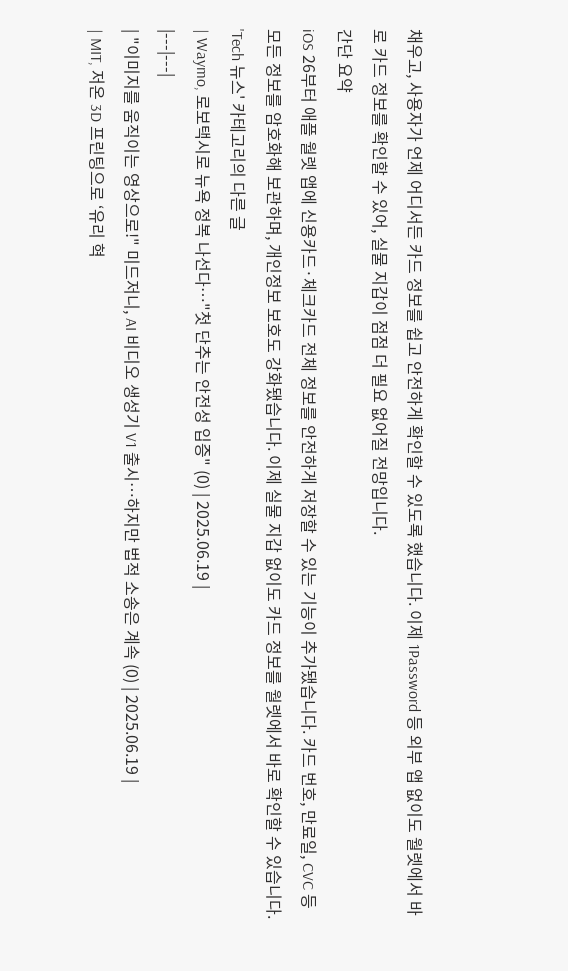채우고, 사용자가 언제 어디서든 카드 정보를 쉽고 안전하게 확인할 수 있도록 했습니다. 이제 1Password 등 외부 앱 없이도 월렛에서 바로 카드 정보를 확인할 수 있어, 실물 지갑이 점점 더 필요 없어질 전망입니다.
간단 요약
iOS 26부터 애플 월렛 앱에 신용카드·체크카드 전체 정보를 안전하게 저장할 수 있는 기능이 추가됐습니다. 카드 번호, 만료일, CVC 등 모든 정보를 암호화해 보관하며, 개인정보 보호도 강화됐습니다. 이제 실물 지갑 없이도 카드 정보를 월렛에서 바로 확인할 수 있습니다.
'Tech 뉴스' 카테고리의 다른 글
| Waymo, 로보택시로 뉴욕 정복 나선다…"첫 단추는 안전성 입증" (0) | 2025.06.19 |
|---|---|
| "이미지를 움직이는 영상으로!" 미드저니, AI 비디오 생성기 V1 출시…하지만 법적 소송은 계속 (0) | 2025.06.19 |
| MIT, 저온 3D 프린팅으로 ‘유리 혁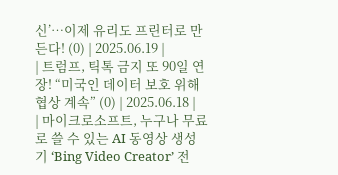신’…이제 유리도 프린터로 만든다! (0) | 2025.06.19 |
| 트럼프, 틱톡 금지 또 90일 연장! “미국인 데이터 보호 위해 협상 계속” (0) | 2025.06.18 |
| 마이크로소프트, 누구나 무료로 쓸 수 있는 AI 동영상 생성기 ‘Bing Video Creator’ 전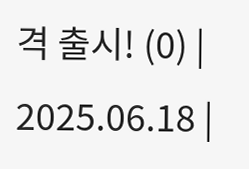격 출시! (0) | 2025.06.18 |